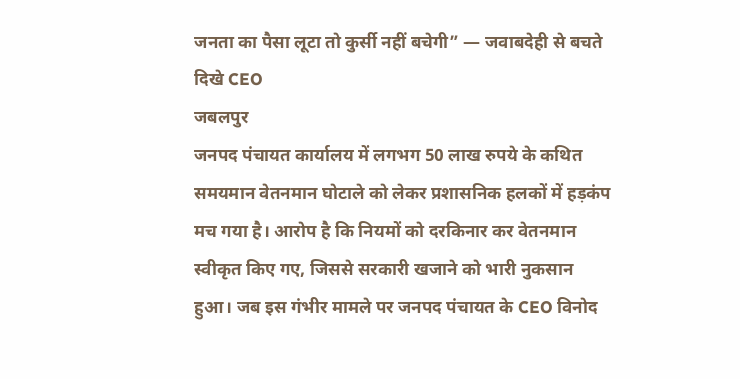जनता का पैसा लूटा तो कुर्सी नहीं बचेगी” — जवाबदेही से बचते दिखे CEO
जबलपुर
जनपद पंचायत कार्यालय में लगभग 50 लाख रुपये के कथित समयमान वेतनमान घोटाले को लेकर प्रशासनिक हलकों में हड़कंप मच गया है। आरोप है कि नियमों को दरकिनार कर वेतनमान स्वीकृत किए गए, जिससे सरकारी खजाने को भारी नुकसान हुआ। जब इस गंभीर मामले पर जनपद पंचायत के CEO विनोद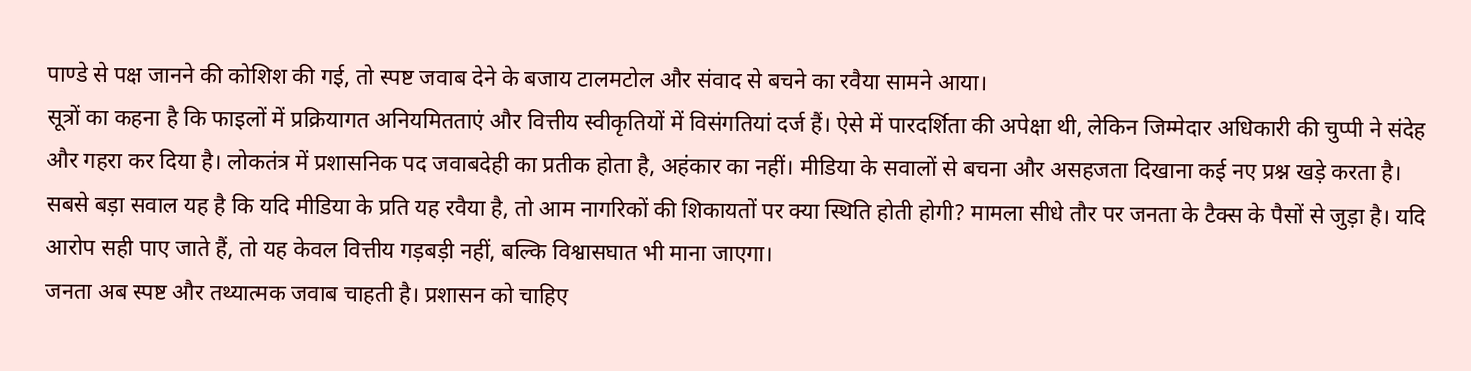पाण्डे से पक्ष जानने की कोशिश की गई, तो स्पष्ट जवाब देने के बजाय टालमटोल और संवाद से बचने का रवैया सामने आया।
सूत्रों का कहना है कि फाइलों में प्रक्रियागत अनियमितताएं और वित्तीय स्वीकृतियों में विसंगतियां दर्ज हैं। ऐसे में पारदर्शिता की अपेक्षा थी, लेकिन जिम्मेदार अधिकारी की चुप्पी ने संदेह और गहरा कर दिया है। लोकतंत्र में प्रशासनिक पद जवाबदेही का प्रतीक होता है, अहंकार का नहीं। मीडिया के सवालों से बचना और असहजता दिखाना कई नए प्रश्न खड़े करता है।
सबसे बड़ा सवाल यह है कि यदि मीडिया के प्रति यह रवैया है, तो आम नागरिकों की शिकायतों पर क्या स्थिति होती होगी? मामला सीधे तौर पर जनता के टैक्स के पैसों से जुड़ा है। यदि आरोप सही पाए जाते हैं, तो यह केवल वित्तीय गड़बड़ी नहीं, बल्कि विश्वासघात भी माना जाएगा।
जनता अब स्पष्ट और तथ्यात्मक जवाब चाहती है। प्रशासन को चाहिए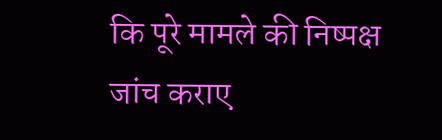कि पूरे मामले की निष्पक्ष जांच कराए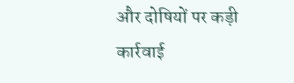और दोषियों पर कड़ी कार्रवाई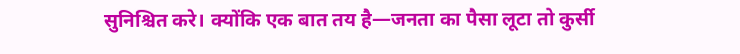सुनिश्चित करे। क्योंकि एक बात तय है—जनता का पैसा लूटा तो कुर्सी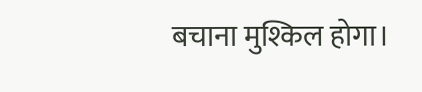बचाना मुश्किल होगा।